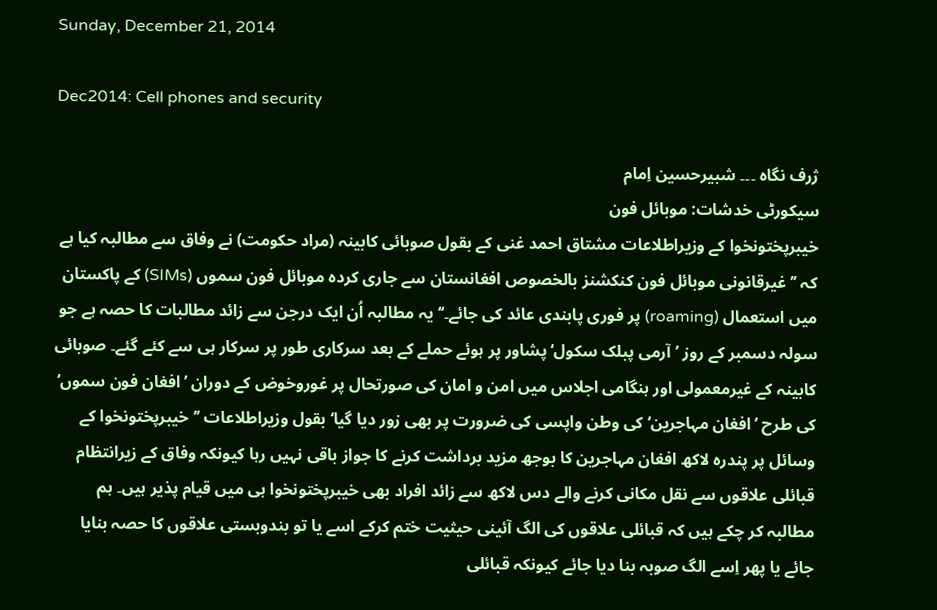Sunday, December 21, 2014

Dec2014: Cell phones and security

ژرف نگاہ ۔۔۔ شبیرحسین اِمام
سیکورٹی خدشات: موبائل فون
خیبرپختونخوا کے وزیراطلاعات مشتاق احمد غنی کے بقول صوبائی کابینہ (مراد حکومت) نے وفاق سے مطالبہ کیا ہے کہ ’’غیرقانونی موبائل فون کنکشنز بالخصوص افغانستان سے جاری کردہ موبائل فون سموں (SIMs) کے پاکستان میں استعمال (roaming) پر فوری پابندی عائد کی جائے۔‘‘ یہ مطالبہ اُن ایک درجن سے زائد مطالبات کا حصہ ہے جو سولہ دسمبر کے روز ’آرمی پبلک سکول‘ پشاور پر ہوئے حملے کے بعد سرکاری طور پر سرکار ہی سے کئے گئے۔ صوبائی کابینہ کے غیرمعمولی اور ہنگامی اجلاس میں امن و امان کی صورتحال پر غوروخوض کے دوران ’افغان فون سموں‘ کی طرح ’افغان مہاجرین‘ کی وطن واپسی کی ضرورت پر بھی زور دیا گیا‘ بقول وزیراطلاعات ’’خیبرپختونخوا کے وسائل پر پندرہ لاکھ افغان مہاجرین کا بوجھ مزید برداشت کرنے کا جواز باقی نہیں رہا کیونکہ وفاق کے زیرانتظام قبائلی علاقوں سے نقل مکانی کرنے والے دس لاکھ سے زائد افراد بھی خیبرپختونخوا ہی میں قیام پذیر ہیں۔ ہم مطالبہ کر چکے ہیں کہ قبائلی علاقوں کی الگ آئینی حیثیت ختم کرکے اسے یا تو بندوبستی علاقوں کا حصہ بنایا جائے یا پھر اِسے الگ صوبہ بنا دیا جائے کیونکہ قبائلی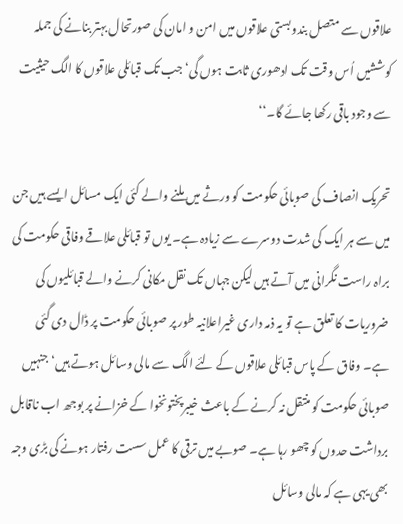علاقوں سے متصل بندوبستی علاقوں میں امن و امان کی صورتحال بہتر بنانے کی جملہ کوششیں اُس وقت تک ادھوری ثابت ہوں گی‘ جب تک قبائلی علاقوں کا الگ حیثیت سے وجود باقی رکھا جائے گا۔‘‘

تحریک انصاف کی صوبائی حکومت کو ورثے میں ملنے والے کئی ایک مسائل ایسے ہیں جن میں سے ہر ایک کی شدت دوسرے سے زیادہ ہے۔ یوں تو قبائلی علاقے وفاقی حکومت کی براہ راست نگرانی میں آتے ہیں لیکن جہاں تک نقل مکانی کرنے والے قبائلیوں کی ضروریات کا تعلق ہے تو یہ ذمہ داری غیراعلانیہ طور پر صوبائی حکومت پر ڈال دی گئی ہے۔ وفاق کے پاس قبائلی علاقوں کے لئے الگ سے مالی وسائل ہوتے ہیں‘ جنہیں صوبائی حکومت کو منتقل نہ کرنے کے باعث خیبرپختونخوا کے خزانے پر بوجھ اب ناقابل برداشت حدوں کو چھو رہا ہے۔ صوبے میں ترقی کا عمل سست رفتار ہونے کی بڑی وجہ بھی یہی ہے کہ مالی وسائل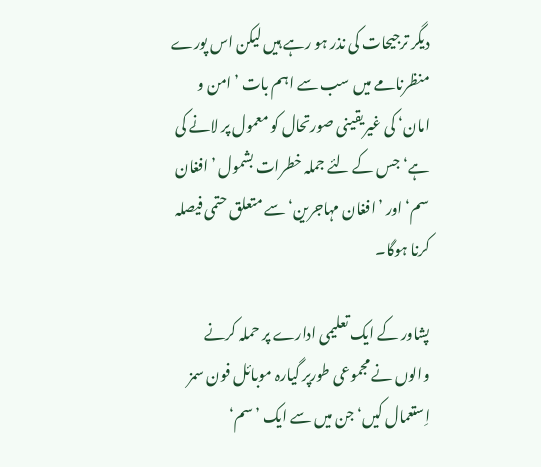دیگر ترجیحات کی نذر ہو رہے ہیں لیکن اس پورے منظرنامے میں سب سے اہم بات ’امن و امان‘ کی غیریقینی صورتحال کو معمول پر لانے کی ہے‘ جس کے لئے جملہ خطرات بشمول ’افغان سم‘ اور ’افغان مہاجرین‘ سے متعلق حتمی فیصلہ کرنا ہوگا۔

پشاور کے ایک تعلیمی ادارے پر حملہ کرنے والوں نے مجموعی طورپر گیارہ موبائل فون سمز اِستعمال کیں‘ جن میں سے ایک ’سم‘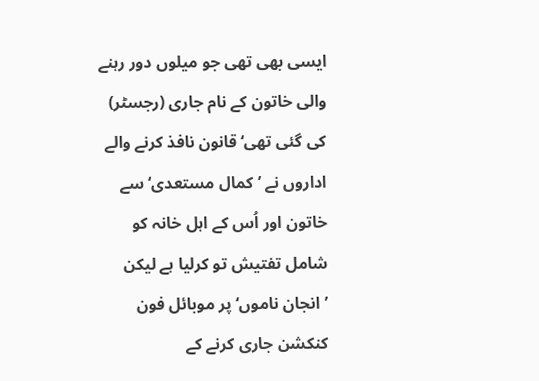ایسی بھی تھی جو میلوں دور رہنے والی خاتون کے نام جاری (رجسٹر) کی گئی تھی‘قانون نافذ کرنے والے اداروں نے ’کمال مستعدی‘ سے خاتون اور اُس کے اہل خانہ کو شامل تفتیش تو کرلیا ہے لیکن ’انجان ناموں‘ پر موبائل فون کنکشن جاری کرنے کے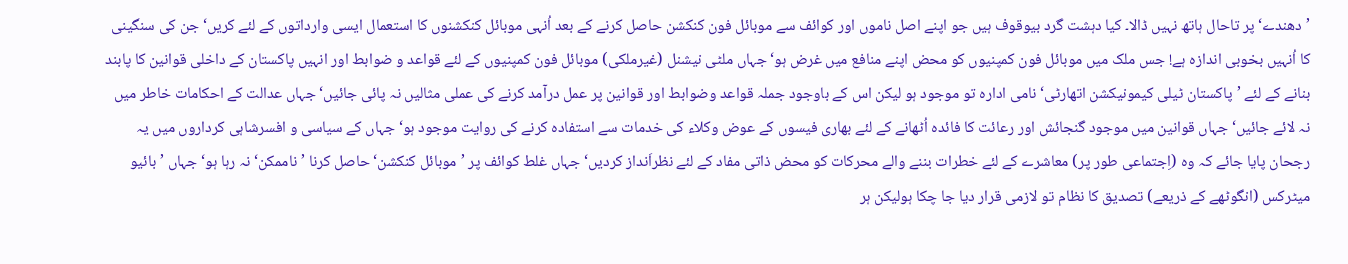’دھندے‘ پر تاحال ہاتھ نہیں ڈالا۔ کیا دہشت گرد بیوقوف ہیں جو اپنے اصل ناموں اور کوائف سے موبائل فون کنکشن حاصل کرنے کے بعد اُنہی موبائل کنکشنوں کا استعمال ایسی وارداتوں کے لئے کریں‘ جن کی سنگینی کا اُنہیں بخوبی اندازہ ہے! جس ملک میں موبائل فون کمپنیوں کو محض اپنے منافع میں غرض ہو‘ جہاں ملٹی نیشنل (غیرملکی) موبائل فون کمپنیوں کے لئے قواعد و ضوابط اور انہیں پاکستان کے داخلی قوانین کا پابند بنانے کے لئے ’پاکستان ٹیلی کیمونیکشن اتھارٹی‘ نامی ادارہ تو موجود ہو لیکن اس کے باوجود جملہ قواعد وضوابط اور قوانین پر عمل درآمد کرنے کی عملی مثالیں نہ پائی جائیں‘ جہاں عدالت کے احکامات خاطر میں نہ لائے جائیں‘ جہاں قوانین میں موجود گنجائش اور رعائت کا فائدہ اُٹھانے کے لئے بھاری فیسوں کے عوض وکلاء کی خدمات سے استفادہ کرنے کی روایت موجود ہو‘ جہاں کے سیاسی و افسرشاہی کرداروں میں یہ رجحان پایا جائے کہ وہ (اِجتماعی طور پر) معاشرے کے لئے خطرات بننے والے محرکات کو محض ذاتی مفاد کے لئے نظراَنداز کردیں‘ جہاں غلط کوائف پر ’موبائل کنکشن‘ حاصل کرنا ’ناممکن‘ نہ رہا ہو‘ جہاں ’بائیو میٹرکس (انگوٹھے کے ذریعے) تصدیق کا نظام تو لازمی قرار دیا جا چکا ہولیکن ہر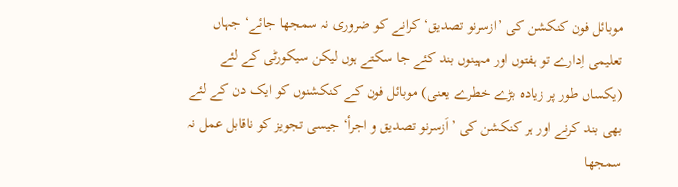موبائل فون کنکشن کی ’ازسرنو تصدیق‘ کرانے کو ضروری نہ سمجھا جائے‘ جہاں تعلیمی اِدارے تو ہفتوں اور مہینوں بند کئے جا سکتے ہوں لیکن سیکورٹی کے لئے (یکساں طور پر زیادہ بڑے خطرے یعنی) موبائل فون کے کنکشنوں کو ایک دن کے لئے بھی بند کرنے اور ہر کنکشن کی ’اَزسرنو تصدیق و اجرأ‘ جیسی تجویز کو ناقابل عمل نہ سمجھا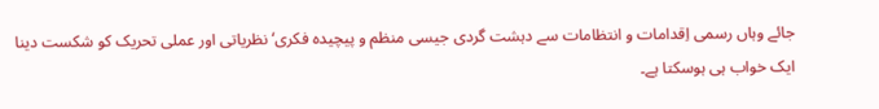جائے وہاں رسمی اِقدامات و انتظامات سے دہشت گردی جیسی منظم و پیچیدہ فکری‘ نظریاتی اور عملی تحریک کو شکست دینا ایک خواب ہی ہوسکتا ہے۔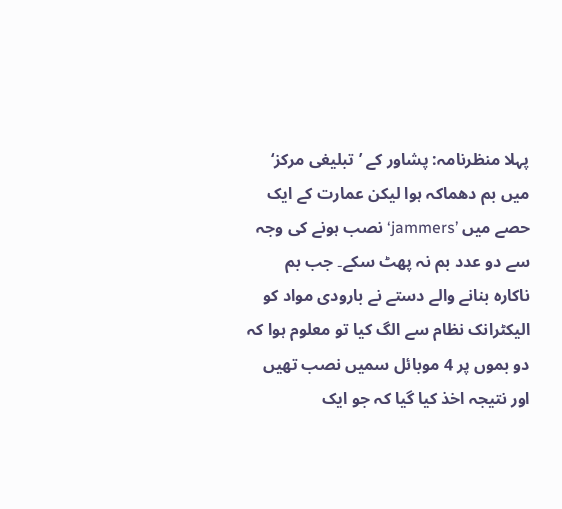پہلا منظرنامہ: پشاور کے ’تبلیغی مرکز‘ میں بم دھماکہ ہوا لیکن عمارت کے ایک حصے میں ’jammers‘ نصب ہونے کی وجہ سے دو عدد بم نہ پھٹ سکے۔ جب بم ناکارہ بنانے والے دستے نے بارودی مواد کو الیکٹرانک نظام سے الگ کیا تو معلوم ہوا کہ دو بموں پر 4 موبائل سمیں نصب تھیں اور نتیجہ اخذ کیا گیا کہ جو ایک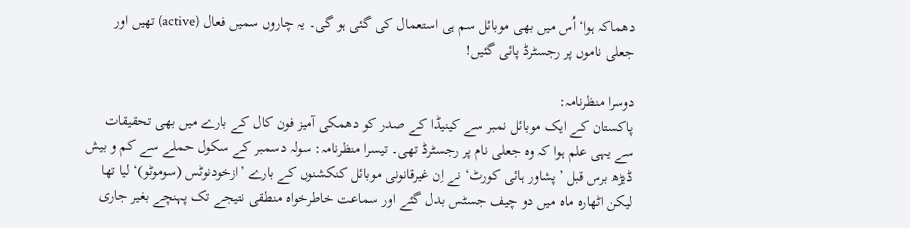دھماکہ ہوا‘ اُس میں بھی موبائل سم ہی استعمال کی گئی ہو گی۔ یہ چاروں سمیں فعال (active) تھیں اور جعلی ناموں پر رجسٹرڈ پائی گئیں!

دوسرا منظرنامہ:
پاکستان کے ایک موبائل نمبر سے کینیڈا کے صدر کو دھمکی آمیز فون کال کے بارے میں بھی تحقیقات سے یہی علم ہوا کہ وہ جعلی نام پر رجسٹرڈ تھی۔ تیسرا منظرنامہ: سولہ دسمبر کے سکول حملے سے کم و بیش ڈیڑھ برس قبل ’پشاور ہائی کورٹ‘ نے اِن غیرقانونی موبائل کنکشنوں کے بارے ’ازخودنوٹس (سوموٹو)‘ لیا تھا لیکن اٹھارہ ماہ میں دو چیف جسٹس بدل گئے اور سماعت خاطرخواہ منطقی نتیجے تک پہنچے بغیر جاری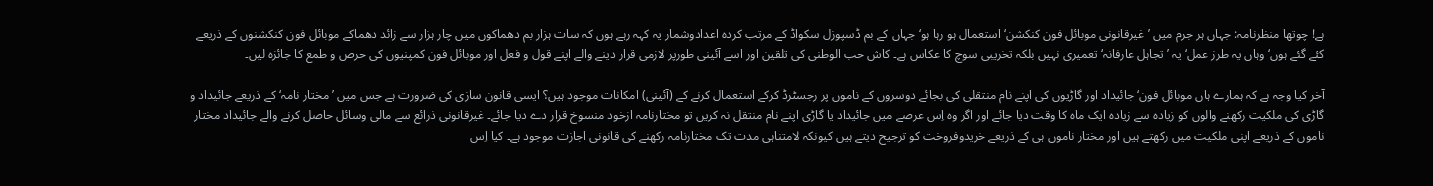ہے! چوتھا منظرنامہ: جہاں ہر جرم میں ’غیرقانونی موبائل فون کنکشن‘ استعمال ہو رہا ہو‘ جہاں کے بم ڈسپوزل سکواڈ کے مرتب کردہ اعدادوشمار یہ کہہ رہے ہوں کہ سات ہزار بم دھماکوں میں چار ہزار سے زائد دھماکے موبائل فون کنکشنوں کے ذریعے کئے گئے ہوں‘ وہاں یہ طرز عمل‘ یہ ’تجاہل عارفانہ‘ تعمیری نہیں بلکہ تخریبی سوچ کا عکاس ہے۔ کاش حب الوطنی کی تلقین اور اسے آئینی طورپر لازمی قرار دینے والے اپنے قول و فعل اور موبائل فون کمپنیوں کی حرص و طمع کا جائزہ لیں۔

آخر کیا وجہ ہے کہ ہمارے ہاں موبائل فون‘ جائیداد اور گاڑیوں کی اپنے نام منتقلی کی بجائے دوسروں کے ناموں پر رجسٹرڈ کرکے استعمال کرنے کے (آئینی) امکانات موجود ہیں؟ ایسی قانون سازی کی ضرورت ہے جس میں ’مختار نامہ‘ کے ذریعے جائیداد و گاڑی کی ملکیت رکھنے والوں کو زیادہ سے زیادہ ایک ماہ کا وقت دیا جائے اور اگر وہ اِس عرصے میں جائیداد یا گاڑی اپنے نام منتقل نہ کریں تو مختارنامہ ازخود منسوخ قرار دے دیا جائے۔ غیرقانونی ذرائع سے مالی وسائل حاصل کرنے والے جائیداد مختار ناموں کے ذریعے اپنی ملکیت میں رکھتے ہیں اور مختار ناموں ہی کے ذریعے خریدوفروخت کو ترجیح دیتے ہیں کیونکہ لامتناہی مدت تک مختارنامہ رکھنے کی قانونی اجازت موجود ہے۔ کیا اِس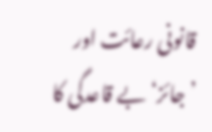قانونی رعائت اور ’جائز‘ بے قاعدگی کا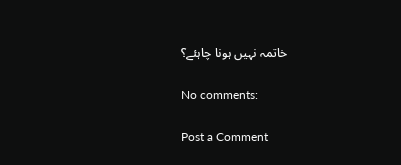خاتمہ نہیں ہونا چاہئے؟

No comments:

Post a Comment